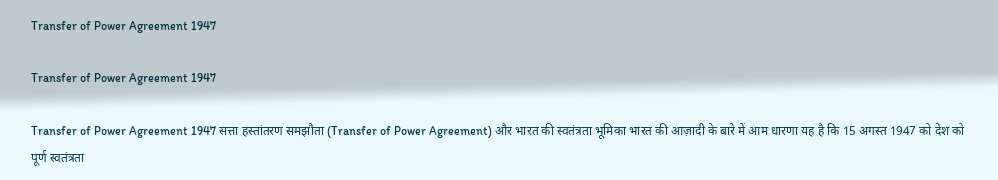Transfer of Power Agreement 1947

Transfer of Power Agreement 1947

Transfer of Power Agreement 1947 सत्ता हस्तांतरण समझौता (Transfer of Power Agreement) और भारत की स्वतंत्रता भूमिका भारत की आज़ादी के बारे में आम धारणा यह है कि 15 अगस्त 1947 को देश को पूर्ण स्वतंत्रता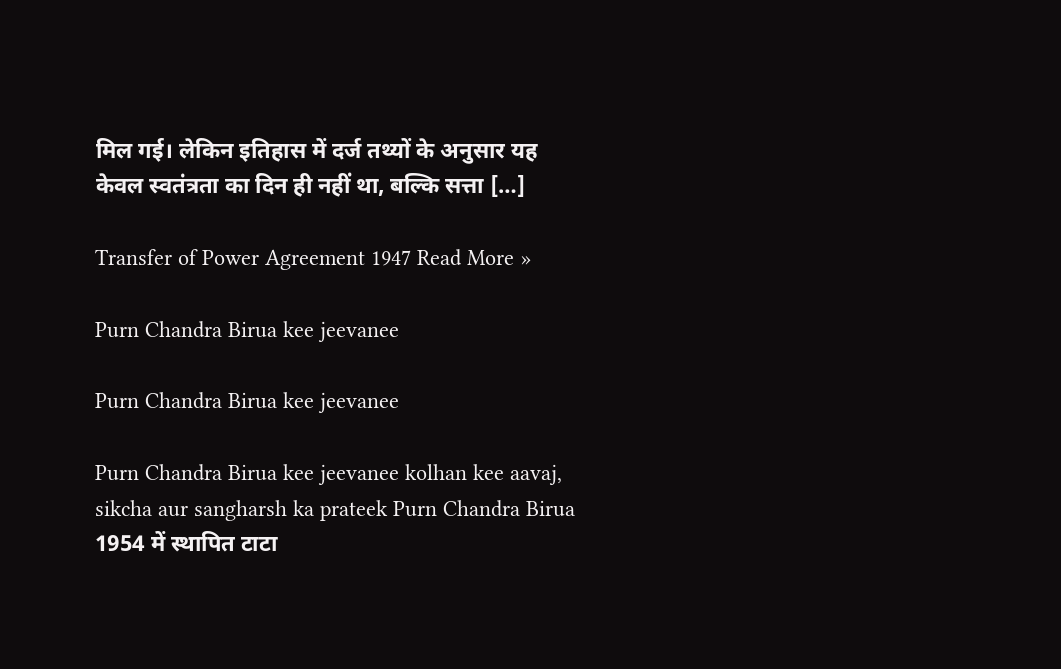मिल गई। लेकिन इतिहास में दर्ज तथ्यों के अनुसार यह केवल स्वतंत्रता का दिन ही नहीं था, बल्कि सत्ता […]

Transfer of Power Agreement 1947 Read More »

Purn Chandra Birua kee jeevanee

Purn Chandra Birua kee jeevanee

Purn Chandra Birua kee jeevanee kolhan kee aavaj, sikcha aur sangharsh ka prateek Purn Chandra Birua 1954 में स्थापित टाटा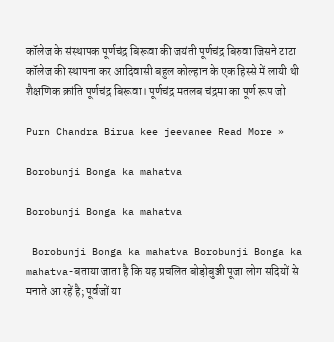कॉलेज के संस्थापक पूर्णचंद्र बिरूवा की जयंती पूर्णचंद्र बिरुवा जिसने टाटा कॉलेज की स्थापना कर आदिवासी बहुल कोल्हान के एक हिस्से में लायी थी शैक्षणिक क्रांति पूर्णचंद्र बिरूवा। पूर्णचंद्र मतलब चंद्रमा का पूर्ण रूप जो

Purn Chandra Birua kee jeevanee Read More »

Borobunji Bonga ka mahatva

Borobunji Bonga ka mahatva

 Borobunji Bonga ka mahatva Borobunji Bonga ka mahatva-बताया जाता है कि यह प्रचलित बोड़ोबुञ्जी पूजा लोग सदियों से मनाते आ रहें है; पूर्वजों या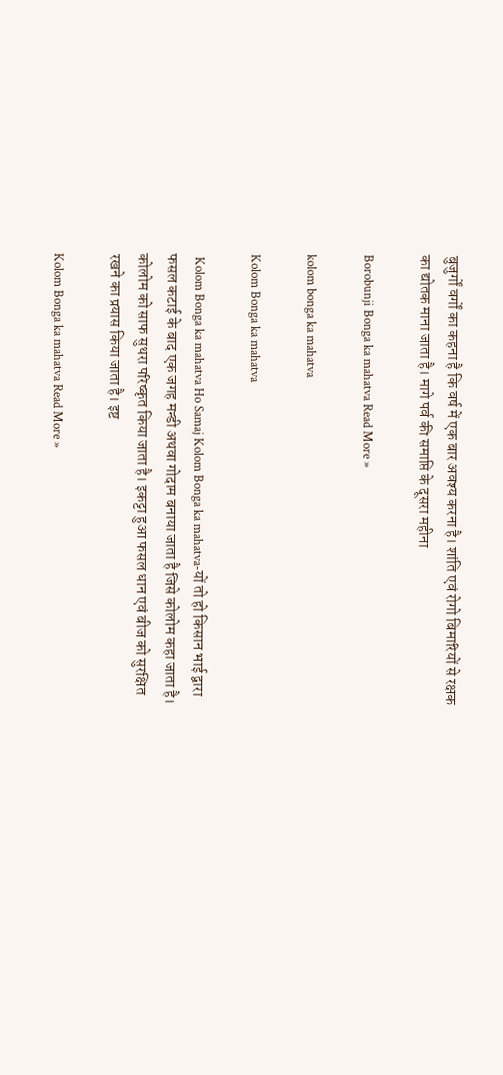बुजुर्गों वर्गों का कहना है कि वर्ष में एक बार अवश्य करना है। शांति एवं रोगो बिमारियों से रक्षक का द्योतक माना जाता है। मागे पर्व की समाप्ति के दूसरा महीना

Borobunji Bonga ka mahatva Read More »

kolom bonga ka mahatva

Kolom Bonga ka mahatva

 Kolom Bonga ka mahatva Ho Samaj Kolom Bonga ka mahatva-यों तो हो किसान भाई द्वारा फसल कटाई के बाद एक जगह मन्डी अथवा गोदाम बनाया जाता है जिसे कोलोम कहा जाता है। कोलोम को साफ सुथरा परिष्कृत किया जाता है। इकट्टा हुआ फसल धान एवं बीज को सुरक्षित रखने का प्रयास किया जाता है। इष्ट

Kolom Bonga ka mahatva Read More »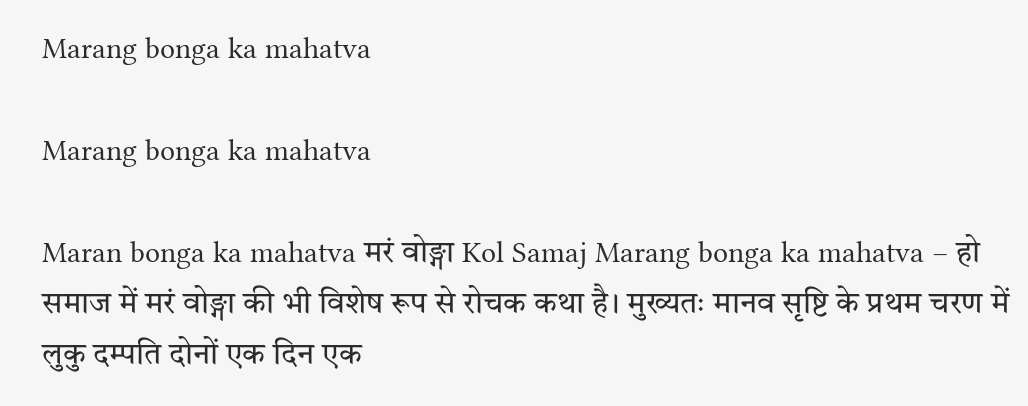Marang bonga ka mahatva

Marang bonga ka mahatva

Maran bonga ka mahatva मरं वोङ्गा Kol Samaj Marang bonga ka mahatva – हो समाज में मरं वोङ्गा की भी विशेष रूप से रोचक कथा है। मुख्यतः मानव सृष्टि के प्रथम चरण में लुकु दम्पति दोनों एक दिन एक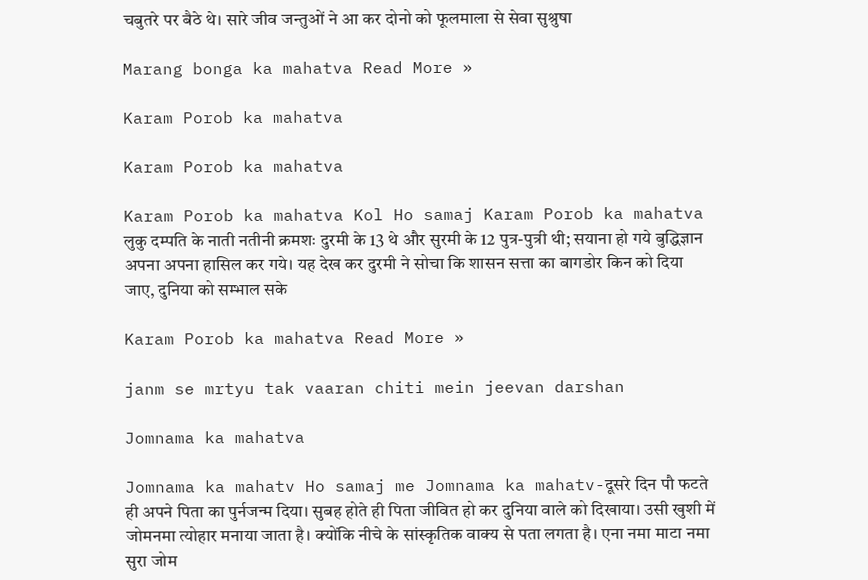चबुतरे पर बैठे थे। सारे जीव जन्तुओं ने आ कर दोनो को फूलमाला से सेवा सुश्रुषा

Marang bonga ka mahatva Read More »

Karam Porob ka mahatva

Karam Porob ka mahatva

Karam Porob ka mahatva Kol Ho samaj Karam Porob ka mahatva लुकु दम्पति के नाती नतीनी क्रमशः दुरमी के 13 थे और सुरमी के 12 पुत्र-पुत्री थी; सयाना हो गये बुद्धिज्ञान अपना अपना हासिल कर गये। यह देख कर दुरमी ने सोचा कि शासन सत्ता का बागडोर किन को दिया जाए, दुनिया को सम्भाल सके

Karam Porob ka mahatva Read More »

janm se mrtyu tak vaaran chiti mein jeevan darshan

Jomnama ka mahatva

Jomnama ka mahatv Ho samaj me Jomnama ka mahatv-दूसरे दिन पौ फटते ही अपने पिता का पुर्नजन्म दिया। सुबह होते ही पिता जीवित हो कर दुनिया वाले को दिखाया। उसी खुशी में जोमनमा त्योहार मनाया जाता है। क्योंकि नीचे के सांस्कृतिक वाक्य से पता लगता है। एना नमा माटा नमा सुरा जोम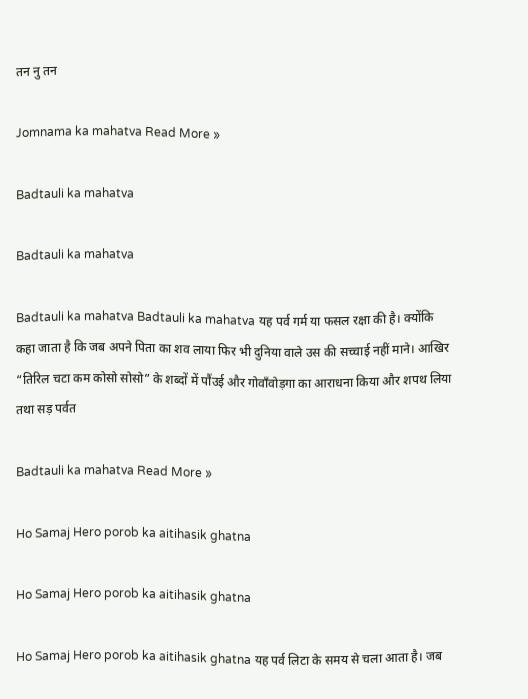तन नु तन

Jomnama ka mahatva Read More »

Badtauli ka mahatva

Badtauli ka mahatva

Badtauli ka mahatva Badtauli ka mahatva यह पर्व गर्म या फसल रक्षा की है। क्योंकि कहा जाता है कि जब अपने पिता का शव लाया फिर भी दुनिया वाले उस की सच्चाई नहीं माने। आखिर “तिरिल चटा कम कोसो सोसो” के शब्दों में पौंउई और गोवाँवोड़गा का आराधना किया और शपथ लिया तथा सड़ पर्वत

Badtauli ka mahatva Read More »

Ho Samaj Hero porob ka aitihasik ghatna

Ho Samaj Hero porob ka aitihasik ghatna

Ho Samaj Hero porob ka aitihasik ghatna यह पर्व लिटा के समय से चला आता है। जब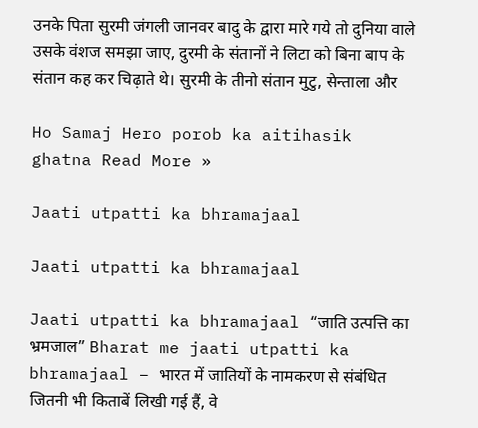उनके पिता सुरमी जंगली जानवर बादु के द्वारा मारे गये तो दुनिया वाले उसके वंशज समझा जाए, दुरमी के संतानों ने लिटा को बिना बाप के संतान कह कर चिढ़ाते थे। सुरमी के तीनो संतान मुटु, सेन्ताला और

Ho Samaj Hero porob ka aitihasik ghatna Read More »

Jaati utpatti ka bhramajaal

Jaati utpatti ka bhramajaal

Jaati utpatti ka bhramajaal “जाति उत्पत्ति का भ्रमजाल” Bharat me jaati utpatti ka bhramajaal – भारत में जातियों के नामकरण से संबंधित जितनी भी किताबें लिखी गई हैं, वे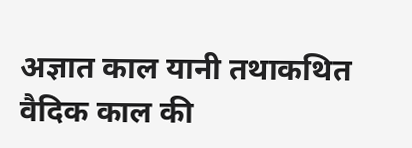अज्ञात काल यानी तथाकथित वैदिक काल की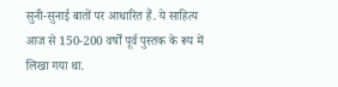सुनी-सुनाई बातों पर आधारित हैं. ये साहित्य आज से 150-200 वर्षों पूर्व पुस्तक के रूप में लिखा गया था.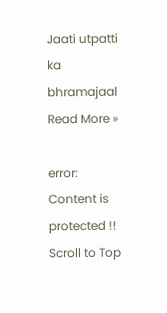Jaati utpatti ka bhramajaal Read More »

error: Content is protected !!
Scroll to Top